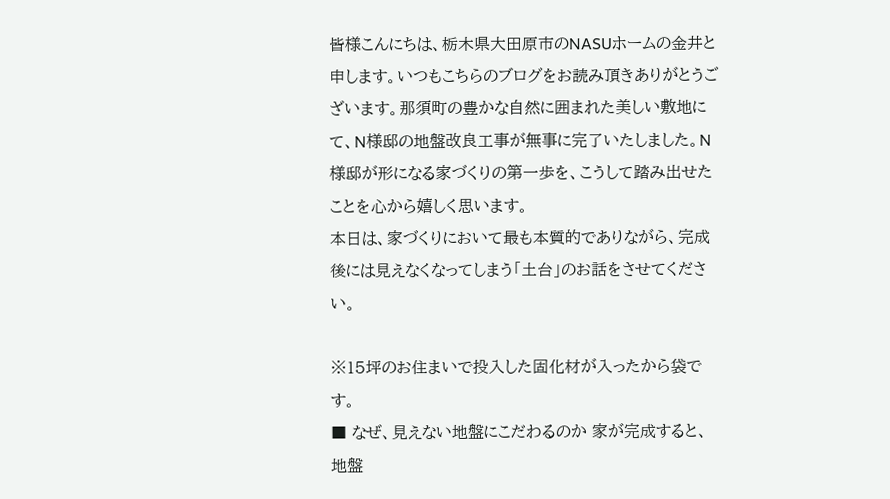皆様こんにちは、栃木県大田原市のNASUホームの金井と申します。いつもこちらのブログをお読み頂きありがとうございます。那須町の豊かな自然に囲まれた美しい敷地にて、N様邸の地盤改良工事が無事に完了いたしました。N様邸が形になる家づくりの第一歩を、こうして踏み出せたことを心から嬉しく思います。
本日は、家づくりにおいて最も本質的でありながら、完成後には見えなくなってしまう「土台」のお話をさせてください。

※15坪のお住まいで投入した固化材が入ったから袋です。
■ なぜ、見えない地盤にこだわるのか 家が完成すると、地盤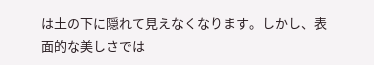は土の下に隠れて見えなくなります。しかし、表面的な美しさでは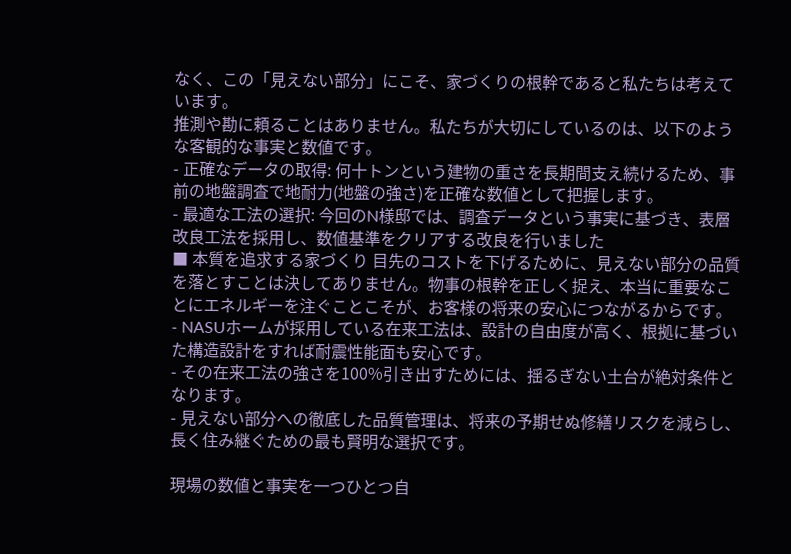なく、この「見えない部分」にこそ、家づくりの根幹であると私たちは考えています。
推測や勘に頼ることはありません。私たちが大切にしているのは、以下のような客観的な事実と数値です。
- 正確なデータの取得: 何十トンという建物の重さを長期間支え続けるため、事前の地盤調査で地耐力(地盤の強さ)を正確な数値として把握します。
- 最適な工法の選択: 今回のN様邸では、調査データという事実に基づき、表層改良工法を採用し、数値基準をクリアする改良を行いました
■ 本質を追求する家づくり 目先のコストを下げるために、見えない部分の品質を落とすことは決してありません。物事の根幹を正しく捉え、本当に重要なことにエネルギーを注ぐことこそが、お客様の将来の安心につながるからです。
- NASUホームが採用している在来工法は、設計の自由度が高く、根拠に基づいた構造設計をすれば耐震性能面も安心です。
- その在来工法の強さを100%引き出すためには、揺るぎない土台が絶対条件となります。
- 見えない部分への徹底した品質管理は、将来の予期せぬ修繕リスクを減らし、長く住み継ぐための最も賢明な選択です。

現場の数値と事実を一つひとつ自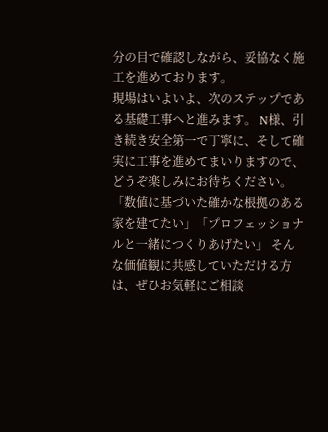分の目で確認しながら、妥協なく施工を進めております。
現場はいよいよ、次のステップである基礎工事へと進みます。 N様、引き続き安全第一で丁寧に、そして確実に工事を進めてまいりますので、どうぞ楽しみにお待ちください。
「数値に基づいた確かな根拠のある家を建てたい」「プロフェッショナルと一緒につくりあげたい」 そんな価値観に共感していただける方は、ぜひお気軽にご相談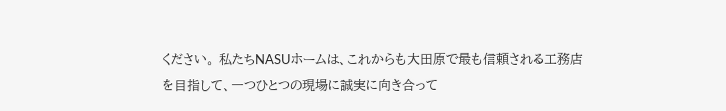ください。 私たちNASUホームは、これからも大田原で最も信頼される工務店を目指して、一つひとつの現場に誠実に向き合って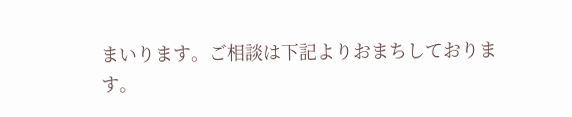まいります。ご相談は下記よりおまちしております。